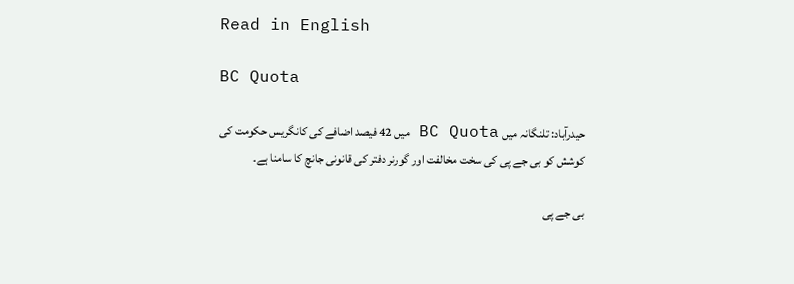Read in English

BC Quota

حیدرآباد: تلنگانہ میں BC Quota میں 42 فیصد اضافے کی کانگریس حکومت کی کوشش کو بی جے پی کی سخت مخالفت اور گورنر دفتر کی قانونی جانچ کا سامنا ہے۔

بی جے پی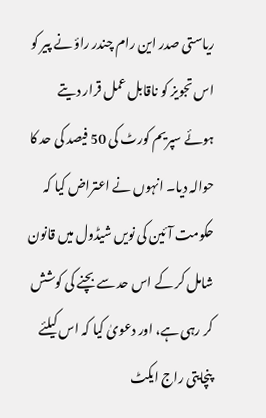ریاستی صدر این رام چندر راؤ نے پیر کو اس تجویز کو ناقابل عمل قرار دیتے ہوئے سپریم کورٹ کی 50 فیصد کی حد کا حوالہ دیا۔ انہوں نے اعتراض کیا کہ حکومت آئین کی نویں شیڈول میں قانون شامل کر کے اس حد سے بچنے کی کوشش کر رہی ہے، اور دعویٰ کیا کہ اس کیلئے پنچایتی راج ایکٹ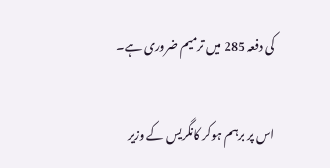کی دفعہ 285 میں ترمیم ضروری ہے۔

اس پر برہم ہوکر کانگریس کے وزیر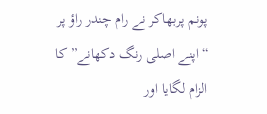پونم پربھاکر نے رام چندر راؤ پر “اپنے اصلی رنگ دکھانے” کا الزام لگایا اور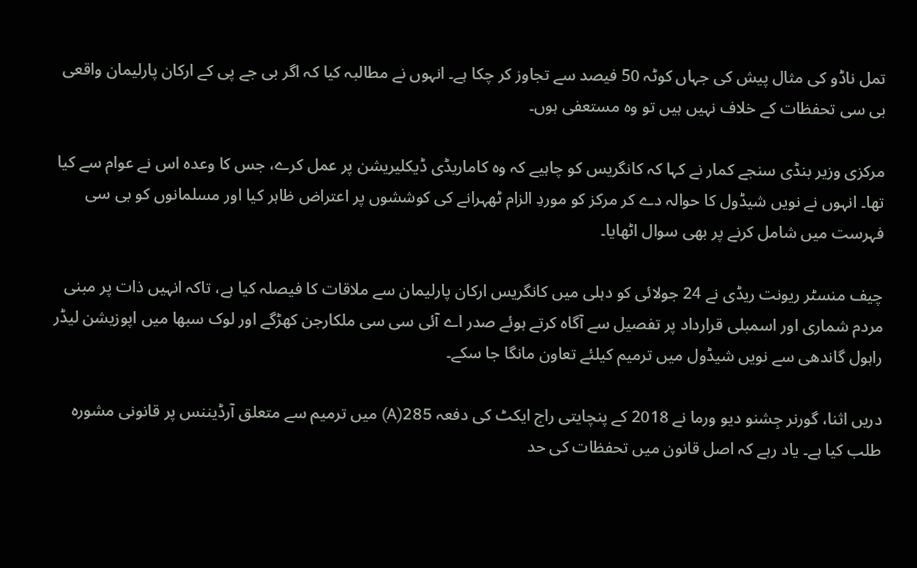تمل ناڈو کی مثال پیش کی جہاں کوٹہ 50 فیصد سے تجاوز کر چکا ہے۔ انہوں نے مطالبہ کیا کہ اگر بی جے پی کے ارکان پارلیمان واقعی بی سی تحفظات کے خلاف نہیں ہیں تو وہ مستعفی ہوں۔

مرکزی وزیر بنڈی سنجے کمار نے کہا کہ کانگریس کو چاہیے کہ وہ کاماریڈی ڈیکلیریشن پر عمل کرے، جس کا وعدہ اس نے عوام سے کیا تھا۔ انہوں نے نویں شیڈول کا حوالہ دے کر مرکز کو موردِ الزام ٹھہرانے کی کوششوں پر اعتراض ظاہر کیا اور مسلمانوں کو بی سی فہرست میں شامل کرنے پر بھی سوال اٹھایا۔

چیف منسٹر ریونت ریڈی نے 24 جولائی کو دہلی میں کانگریس ارکان پارلیمان سے ملاقات کا فیصلہ کیا ہے، تاکہ انہیں ذات پر مبنی مردم شماری اور اسمبلی قرارداد پر تفصیل سے آگاہ کرتے ہوئے صدر اے آئی سی سی ملکارجن کھڑگے اور لوک سبھا میں اپوزیشن لیڈر راہول گاندھی سے نویں شیڈول میں ترمیم کیلئے تعاون مانگا جا سکے۔

دریں اثنا، گورنر جِشنو دیو ورما نے 2018 کے پنچایتی راج ایکٹ کی دفعہ 285(A) میں ترمیم سے متعلق آرڈیننس پر قانونی مشورہ طلب کیا ہے۔ یاد رہے کہ اصل قانون میں تحفظات کی حد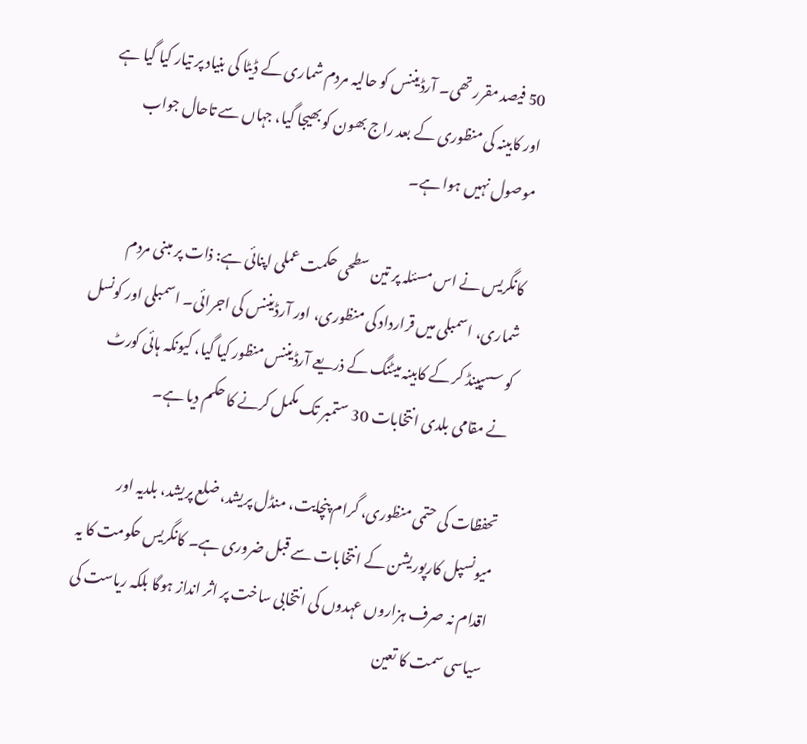50 فیصد مقرر تھی۔ آرڈیننس کو حالیہ مردم شماری کے ڈیٹا کی بنیاد پر تیار کیا گیا ہے اور کابینہ کی منظوری کے بعد راج بھون کو بھیجا گیا، جہاں سے تاحال جواب موصول نہیں ہوا ہے۔

کانگریس نے اس مسئلہ پر تین سطحی حکمت عملی اپنائی ہے: ذات پر مبنی مردم شماری، اسمبلی میں قرارداد کی منظوری، اور آرڈیننس کی اجرائی۔ اسمبلی اور کونسل کو سسپینڈ کر کے کابینہ میٹنگ کے ذریعے آرڈیننس منظور کیا گیا، کیونکہ ہائی کورٹ نے مقامی بلدی انتخابات 30 ستمبر تک مکمل کرنے کا حکم دیا ہے۔

تحفظات کی حتمی منظوری، گرام پنچایت، منڈل پریشد، ضلع پریشد، بلدیہ اور میونسپل کارپوریشن کے انتخابات سے قبل ضروری ہے۔ کانگریس حکومت کا یہ اقدام نہ صرف ہزاروں عہدوں کی انتخابی ساخت پر اثر انداز ہوگا بلکہ ریاست کی سیاسی سمت کا تعین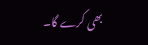بھی کرے گا۔